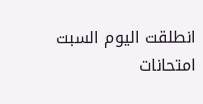انطلقت اليوم السبت امتحانات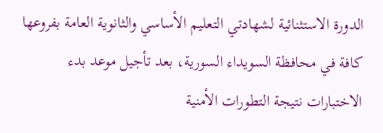الدورة الاستثنائية لشهادتي التعليم الأساسي والثانوية العامة بفروعها كافة في محافظة السويداء السورية، بعد تأجيل موعد بدء الاختبارات نتيجة التطورات الأمنية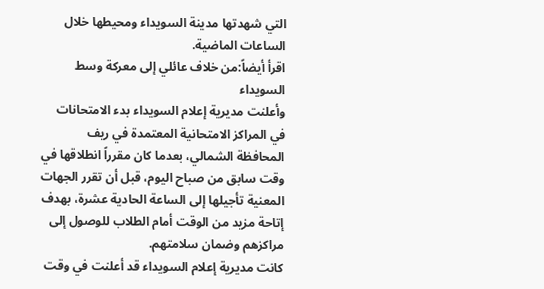التي شهدتها مدينة السويداء ومحيطها خلال الساعات الماضية.
اقرأ أيضاً:من خلاف عائلي إلى معركة وسط السويداء
وأعلنت مديرية إعلام السويداء بدء الامتحانات في المراكز الامتحانية المعتمدة في ريف المحافظة الشمالي، بعدما كان مقرراً انطلاقها في وقت سابق من صباح اليوم، قبل أن تقرر الجهات المعنية تأجيلها إلى الساعة الحادية عشرة، بهدف إتاحة مزيد من الوقت أمام الطلاب للوصول إلى مراكزهم وضمان سلامتهم.
كانت مديرية إعلام السويداء قد أعلنت في وقت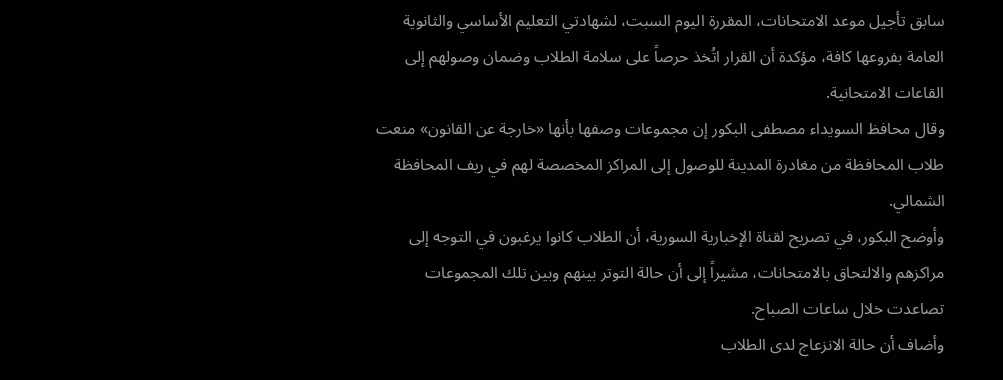سابق تأجيل موعد الامتحانات، المقررة اليوم السبت، لشهادتي التعليم الأساسي والثانوية العامة بفروعها كافة، مؤكدة أن القرار اتُخذ حرصاً على سلامة الطلاب وضمان وصولهم إلى القاعات الامتحانية.
وقال محافظ السويداء مصطفى البكور إن مجموعات وصفها بأنها «خارجة عن القانون» منعت طلاب المحافظة من مغادرة المدينة للوصول إلى المراكز المخصصة لهم في ريف المحافظة الشمالي.
وأوضح البكور، في تصريح لقناة الإخبارية السورية، أن الطلاب كانوا يرغبون في التوجه إلى مراكزهم والالتحاق بالامتحانات، مشيراً إلى أن حالة التوتر بينهم وبين تلك المجموعات تصاعدت خلال ساعات الصباح.
وأضاف أن حالة الانزعاج لدى الطلاب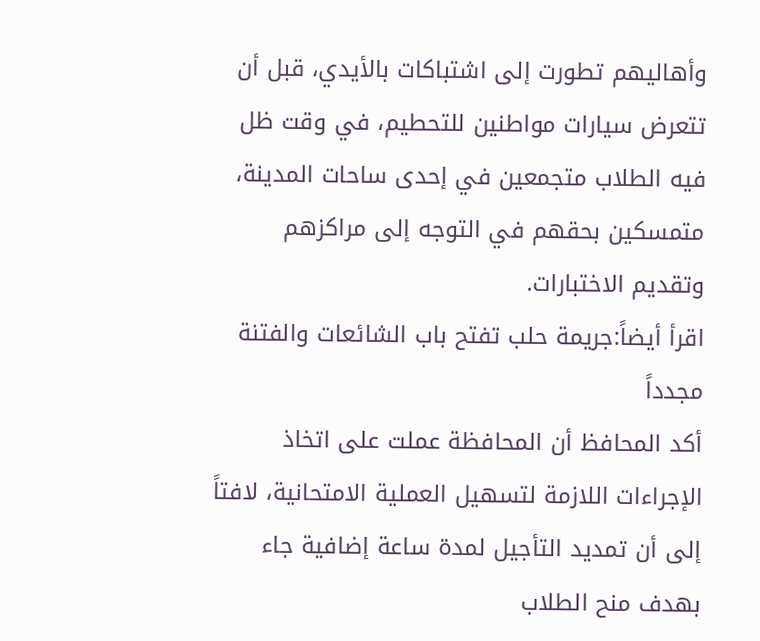وأهاليهم تطورت إلى اشتباكات بالأيدي، قبل أن تتعرض سيارات مواطنين للتحطيم، في وقت ظل فيه الطلاب متجمعين في إحدى ساحات المدينة، متمسكين بحقهم في التوجه إلى مراكزهم وتقديم الاختبارات.
اقرأ أيضاً:جريمة حلب تفتح باب الشائعات والفتنة مجدداً
أكد المحافظ أن المحافظة عملت على اتخاذ الإجراءات اللازمة لتسهيل العملية الامتحانية، لافتاً إلى أن تمديد التأجيل لمدة ساعة إضافية جاء بهدف منح الطلاب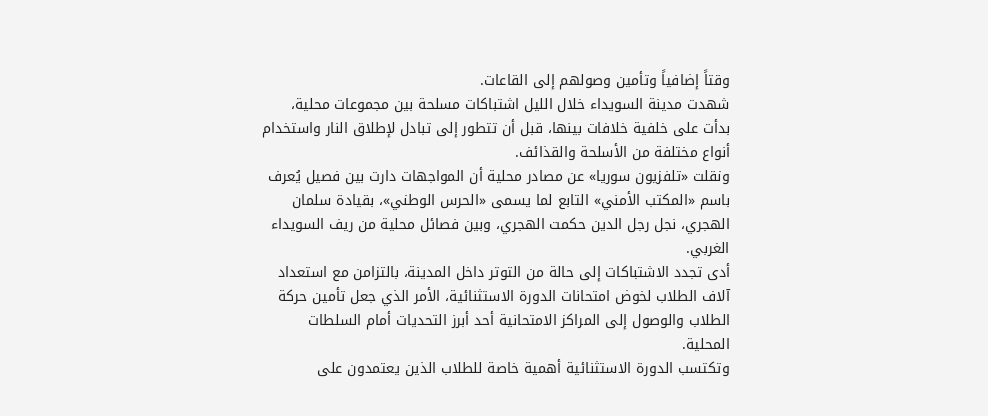وقتاً إضافياً وتأمين وصولهم إلى القاعات.
شهدت مدينة السويداء خلال الليل اشتباكات مسلحة بين مجموعات محلية، بدأت على خلفية خلافات بينها، قبل أن تتطور إلى تبادل لإطلاق النار واستخدام أنواع مختلفة من الأسلحة والقذائف.
ونقلت «تلفزيون سوريا» عن مصادر محلية أن المواجهات دارت بين فصيل يُعرف باسم «المكتب الأمني» التابع لما يسمى «الحرس الوطني»، بقيادة سلمان الهجري، نجل رجل الدين حكمت الهجري، وبين فصائل محلية من ريف السويداء الغربي.
أدى تجدد الاشتباكات إلى حالة من التوتر داخل المدينة، بالتزامن مع استعداد آلاف الطلاب لخوض امتحانات الدورة الاستثنائية، الأمر الذي جعل تأمين حركة الطلاب والوصول إلى المراكز الامتحانية أحد أبرز التحديات أمام السلطات المحلية.
وتكتسب الدورة الاستثنائية أهمية خاصة للطلاب الذين يعتمدون على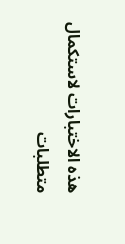هذه الاختبارات لاستكمال متطلبات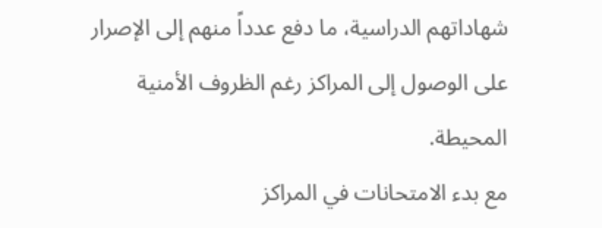شهاداتهم الدراسية، ما دفع عدداً منهم إلى الإصرار على الوصول إلى المراكز رغم الظروف الأمنية المحيطة.
مع بدء الامتحانات في المراكز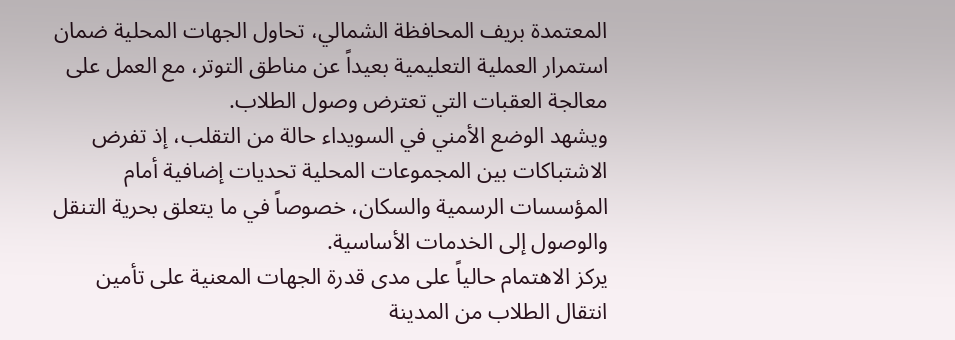المعتمدة بريف المحافظة الشمالي، تحاول الجهات المحلية ضمان استمرار العملية التعليمية بعيداً عن مناطق التوتر، مع العمل على معالجة العقبات التي تعترض وصول الطلاب.
ويشهد الوضع الأمني في السويداء حالة من التقلب، إذ تفرض الاشتباكات بين المجموعات المحلية تحديات إضافية أمام المؤسسات الرسمية والسكان، خصوصاً في ما يتعلق بحرية التنقل والوصول إلى الخدمات الأساسية.
يركز الاهتمام حالياً على مدى قدرة الجهات المعنية على تأمين انتقال الطلاب من المدينة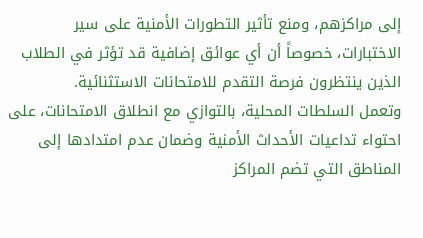إلى مراكزهم، ومنع تأثير التطورات الأمنية على سير الاختبارات، خصوصاً أن أي عوائق إضافية قد تؤثر في الطلاب الذين ينتظرون فرصة التقدم للامتحانات الاستثنائية.
وتعمل السلطات المحلية، بالتوازي مع انطلاق الامتحانات، على احتواء تداعيات الأحداث الأمنية وضمان عدم امتدادها إلى المناطق التي تضم المراكز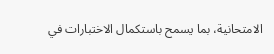الامتحانية، بما يسمح باستكمال الاختبارات في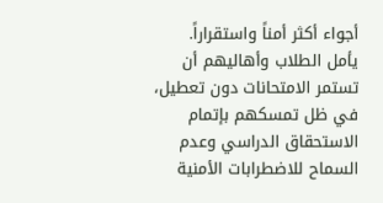أجواء أكثر أمناً واستقراراً.
يأمل الطلاب وأهاليهم أن تستمر الامتحانات دون تعطيل، في ظل تمسكهم بإتمام الاستحقاق الدراسي وعدم السماح للاضطرابات الأمنية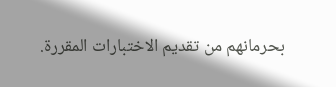بحرمانهم من تقديم الاختبارات المقررة.